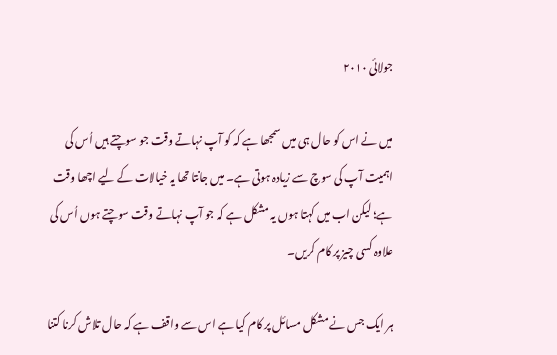جولائی ۲۰۱۰

میں نے اس کو حال ہی میں سمجھا ہے کہ کو آپ نہاتے وقت جو سوچتے ہیں اُس کی اہمیت آپ کی سوچ سے زیادہ ہوتی ہے۔ میں جانتا تھا یہ خیالات کے لیے اچھا وقت ہے؛ لیکن اب میں کہتا ہوں یہ مشکل ہے کہ جو آپ نہاتے وقت سوچتے ہوں اُس کی علاوہ کسی چیز پر کام کریں۔

ہر ایک جس نے مشکل مسائل پر کام کیا ہے اس سے واقف ہے کہ حال تلاش کرنا کتنا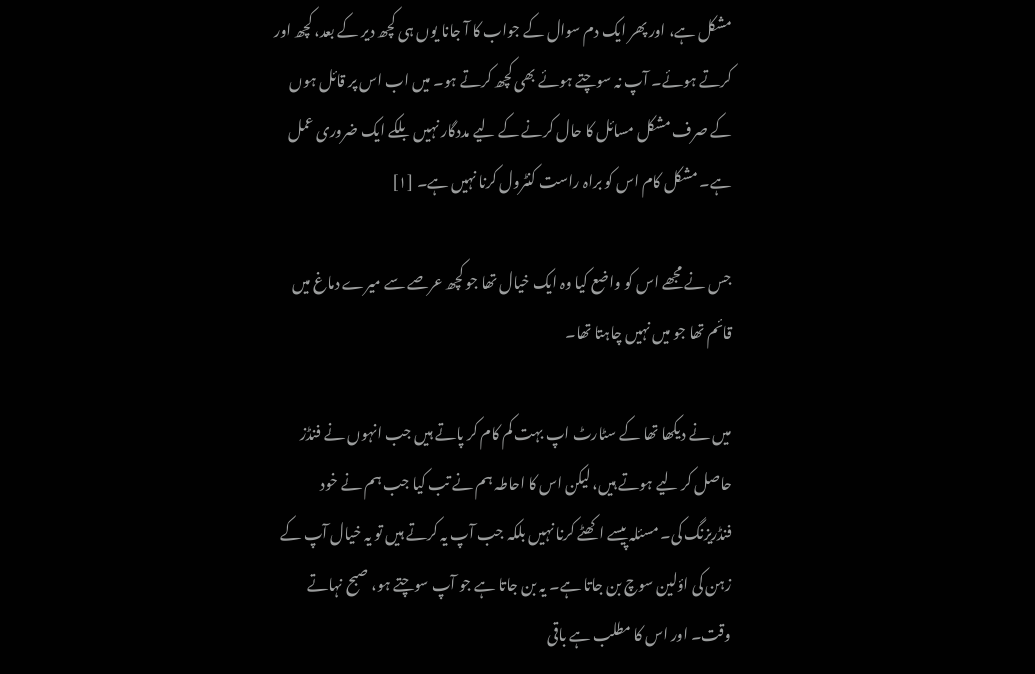مشکل ہے، اور پھر ایک دم سوال کے جواب کا آ جانا یوں ہی کچھ دیر کے بعد، کچھ اور کرتے ہوئے۔ آپ نہ سوچتے ہوئے بھی کچھ کرتے ہو۔ میں اب اس پر قائل ہوں کے صرف مشکل مسائل کا حال کرنے کے لیے مددگار نہیں بلکے ایک ضروری عمل ہے۔ مشکل کام اس کو براہ راست کنٹرول کرنا نہیں ہے۔ [۱]

جس نے مجھے اس کو واضع کیا وہ ایک خیال تھا جو کچھ عرصے سے میرے دماغ میں قائم تھا جو میں نہیں چاہتا تھا۔

میں نے دیکھا تھا کے سٹارٹ اپ بہت کم کام کر پاتے ہیں جب انہوں نے فنڈز حاصل کر لیے ہوتے ہیں، لیکن اس کا احاطہ ہم نے تب کیا جب ہم نے خود فنڈریزنگ کی۔ مسئلہ پیسے اکھٹے کرنا نہیں بلکہ جب آپ یہ کرتے ہیں تو یہ خیال آپ کے زہن کی اؤلین سوچ بن جاتا ہے۔ یہ بن جاتا ہے جو آپ سوچتے ہو، صبح نہاتے وقت۔ اور اس کا مطلب ہے باقی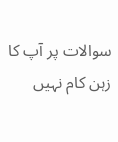سوالات پر آپ کا زہن کام نہیں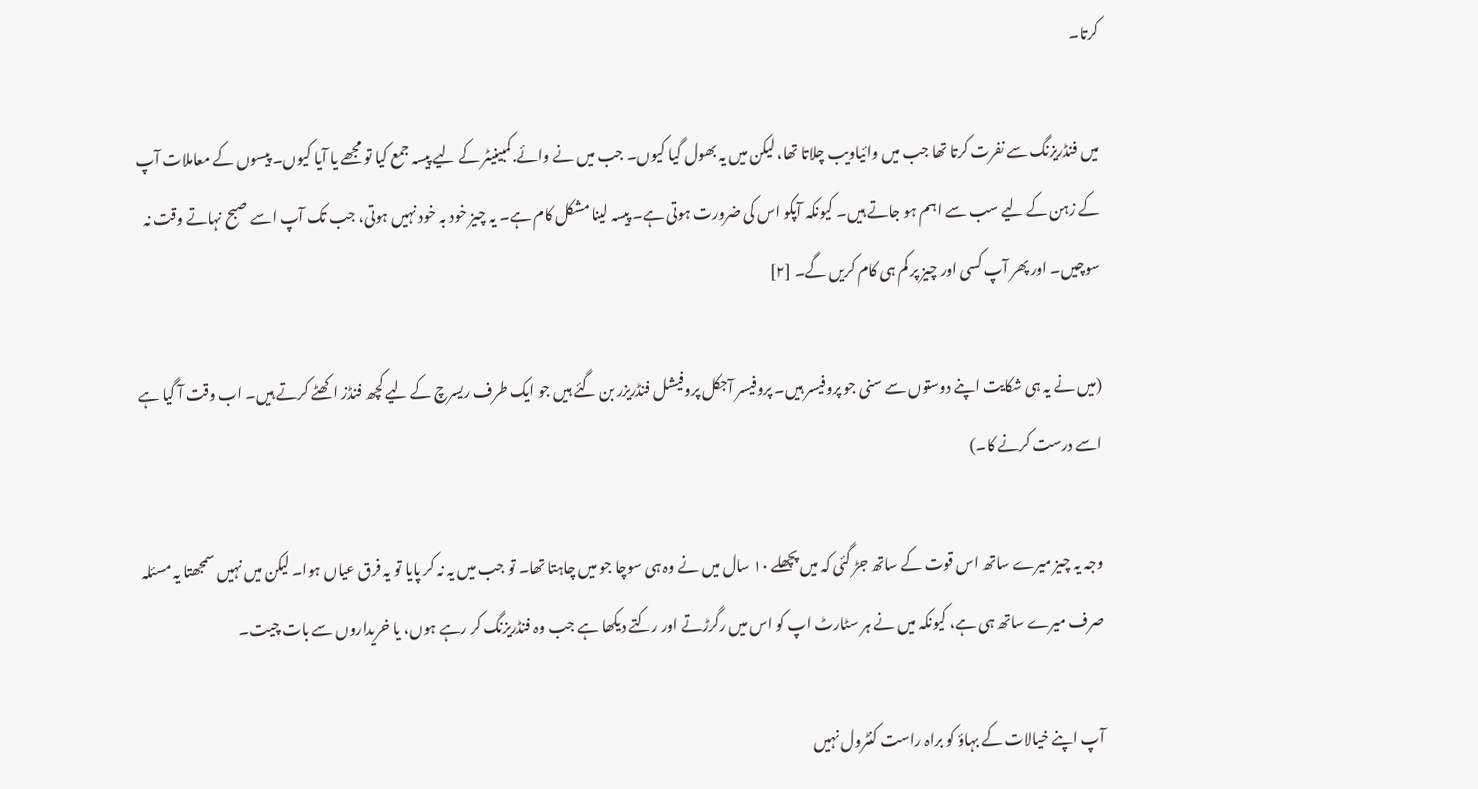کرتا۔

میں فنڈریزنگ سے نفرت کرتا تھا جب میں وائیاویب چلاتا تھا، لیکن میں یہ بھول گیا کیوں۔ جب میں نے وائے.کمبینیٹر کے لیے پیسہ جمع کیا تو مجھے یا آیا کیوں۔ پیسوں کے معاملات آپ کے زہن کے لیے سب سے اہم ہو جاتے ہیں۔ کیونکہ آپکو اس کی ضرورت ہوتی ہے۔ پیسہ لینا مشکل کام ہے۔ یہ چیز خود بہ خود نہیں ہوتی، جب تک آپ اسے صبح نہاتے وقت نہ سوچیں۔ اور پھر آپ کسی اور چیز پر کم ہی کام کریں گے۔ [۲]

(میں نے یہ ہی شکایت اپنے دوستوں سے سنی جو پروفیسر ہیں۔ پروفیسر آجکل پروفیشل فنڈریزر بن گئے ہیں جو ایک طرف ریسرچ کے لیے کچھ فنڈز اکھٹے کرتے ہیں۔ اب وقت آ گیا ہے اسے درست کرنے کا۔)

وجہ یہ چیز میرے ساتھ اس قوت کے ساتھ جڑ گئی کہ میں پچھلے ۱۰ سال میں نے وہ ہی سوچا جو میں چاہتا تھا۔ تو جب میں یہ نہ کر پایا تو یہ فرق عیاں ہوا۔ لیکن میں نہیں سمجھتا یہ مسئلہ صرف میرے ساتھ ہی ہے، کیونکہ میں نے ہر سٹارٹ اپ کو اس میں رگرڑتے اور رکتے دیکھا ہے جب وہ فنڈریزنگ کر رہے ہوں، یا خریداروں سے بات چیت۔

آپ اپنے خیالات کے بہاؤ کو براہ راست کنٹرول نہیں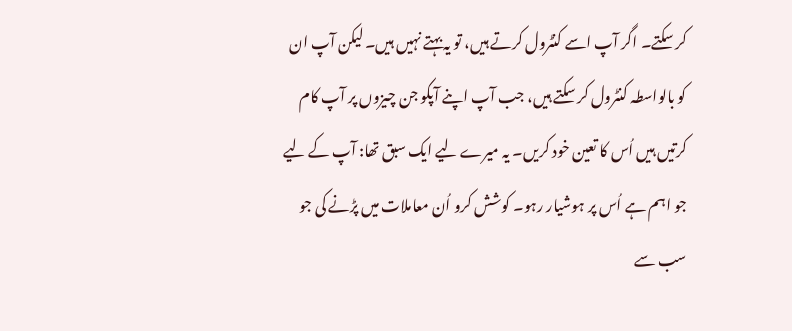کر سکتے۔ اگر آپ اسے کنٹرول کرتے ہیں، تو یہ بہتے نہیں ہیں۔ لیکن آپ ان کو بالواسطہ کنٹرول کر سکتے ہیں، جب آپ اپنے آپکو جن چیزوں پر آپ کام کرتیں ہیں اُس کا تعین خود کریں۔ یہ میرے لیے ایک سبق تھا: آپ کے لیے جو اہم ہے اُس پر ہوشیار رہو۔ کوشش کرو اُن معاملات میں پڑنے کی جو سب سے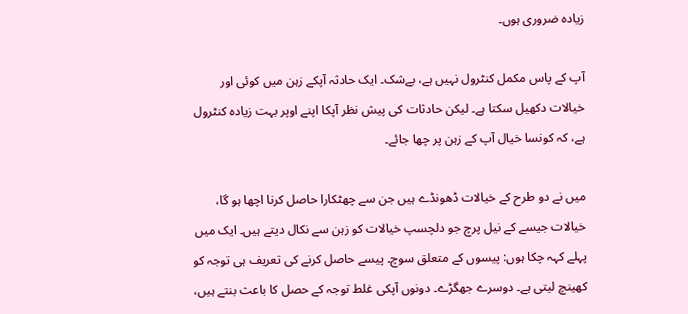زیادہ ضروری ہوں۔

آپ کے پاس مکمل کنٹرول نہیں ہے، بےشک۔ ایک حادثہ آپکے زہن میں کوئی اور خیالات دکھیل سکتا ہے۔ لیکن حادثات کی پیش نظر آپکا اپنے اوپر بہت زیادہ کنٹرول ہے، کہ کونسا خیال آپ کے زہن پر چھا جائے۔

میں نے دو طرح کے خیالات ڈھونڈے ہیں جن سے چھٹکارا حاصل کرنا اچھا ہو گا، خیالات جیسے کے نیل پرچ جو دلچسپ خیالات کو زہن سے نکال دیتے ہیں۔ ایک میں پہلے کہہ چکا ہوں: پیسوں کے متعلق سوچ۔ پیسے حاصل کرنے کی تعریف ہی توجہ کو کھینچ لیتی ہے۔ دوسرے جھگڑے۔ دونوں آپکی غلط توجہ کے حصل کا باعث بنتے ہیں،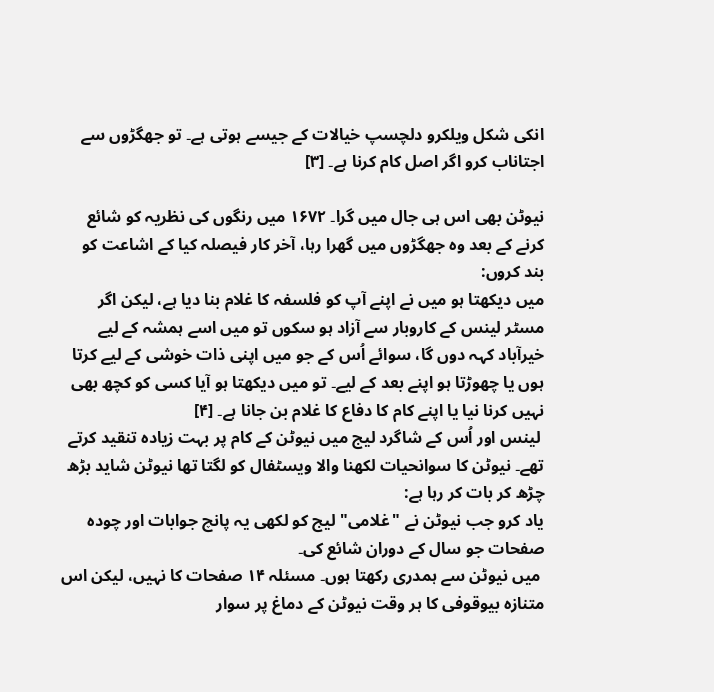انکی شکل ویلکرو دلچسپ خیالات کے جیسے ہوتی ہے۔ تو جھگڑوں سے اجتاناب کرو اگر اصل کام کرنا ہے۔ [۳]

نیوٹن بھی اس ہی جال میں گرا۔ ۱۶۷۲ میں رنگوں کی نظریہ کو شائع کرنے کے بعد وہ جھگڑوں میں گھرا رہا، آخر کار فیصلہ کیا کے اشاعت کو بند کروں:
میں دیکھتا ہو میں نے اپنے آپ کو فلسفہ کا غلام بنا دیا ہے، لیکن اگر مسٹر لینس کے کاروبار سے آزاد ہو سکوں تو میں اسے ہمشہ کے لیے خیرآباد کہہ دوں گا، سوائے اُس کے جو میں اپنی ذات خوشی کے لیے کرتا ہوں یا چھوڑتا ہو اپنے بعد کے لیے۔ تو میں دیکھتا ہو آیا کسی کو کچھ بھی نہیں کرنا نیا یا اپنے کام کا دفاع کا غلام بن جانا ہے۔ [۴]
 لینس اور اُس کے شاگرد لیج میں نیوٹن کے کام پر بہت زیادہ تنقید کرتے تھے۔ نیوٹن کا سوانحیات لکھنا والا ویسٹفال کو لگتا تھا نیوٹن شاید بڑھ چڑھ کر بات کر رہا ہے:
یاد کرو جب نیوٹن نے "غلامی" لیج کو لکھی یہ پانچ جوابات اور چودہ صفحات جو سال کے دوران شائع کی۔
 میں نیوٹن سے ہمدری رکھتا ہوں۔ مسئلہ ۱۴ صفحات کا نہیں، لیکن اس متنازہ بیوقوفی کا ہر وقت نیوٹن کے دماغ پر سوار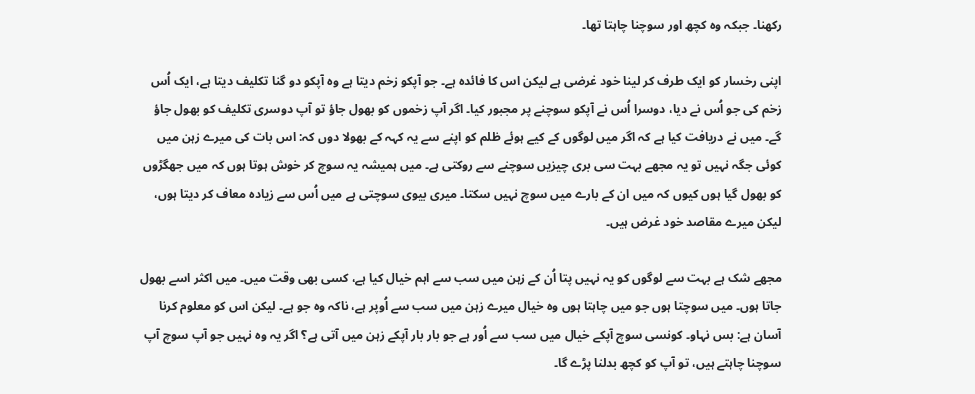رکھنا۔ جبکہ وہ کچھ اور سوچنا چاہتا تھا۔

اپنی رخسار کو ایک طرف کر لینا خود غرضی ہے لیکن اس کا فائدہ ہے۔ جو آپکو زخم دیتا ہے وہ آپکو دو گنا تکلیف دیتا ہے، ایک اُس زخم کی جو اُس نے دیا، دوسرا اُس نے آپکو سوچنے پر مجبور کیا۔ اگر آپ زخموں کو بھول جاؤ تو آپ دوسری تکلیف کو بھول جاؤ گے۔ میں نے دریافت کیا ہے کہ اگر میں لوگوں کے کیے ہوئے ظلم کو اپنے سے یہ کہہ کے بھولا دوں کہ: اس بات کی میرے زہن میں کوئی جگہ نہیں تو یہ مجھے بہت سی بری چیزیں سوچنے سے روکتی ہے۔ میں ہمیشہ یہ سوچ کر خوش ہوتا ہوں کہ میں جھگڑوں کو بھول گیا ہوں کیوں کہ میں ان کے بارے میں سوچ نہیں سکتا۔ میری بیوی سوچتی ہے میں اُس سے زیادہ معاف کر دیتا ہوں، لیکن میرے مقاصد خود غرض ہیں۔

مجھے شک ہے بہت سے لوگوں کو یہ نہیں پتا اُن کے زہن میں سب سے اہم خیال کیا ہے، کسی بھی وقت میں۔ میں اکثر اسے بھول جاتا ہوں۔ میں سوچتا ہوں جو میں چاہتا ہوں وہ خیال میرے زہن میں سب سے اُوپر ہے، ناکہ وہ جو ہے۔ لیکن اس کو معلوم کرنا آسان ہے: بس نہاو۔ کونسی سوچ آپکے خیال میں سب سے اُور ہے جو بار بار آپکے زہن میں آتی ہے؟ اگر یہ وہ نہیں جو آپ سوچ آپ سوچنا چاہتے ہیں، تو آپ کو کچھ بدلنا پڑے گا۔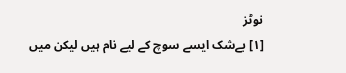نوٹز
[۱] بےشک ایسے سوچ کے لیے نام ہیں لیکن میں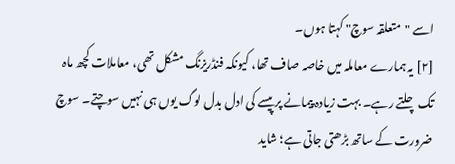اسے "متعلقہ سوچ" کہتا ہوں۔
[۲] یہ ہمارے معاملہ میں خاصہ صاف تھا، کیونکہ فنڈریزنگ مشکل تھی، معاملات کچھ ماہ تک چلتے رہے۔ بہت زیادہ پیمانے پر پیسے کی ادل بدل لوگ یوں ہی نہیں سوچتے۔ سوچ ضرورت کے ساتھ بڑھتی جاتی ہے؛ شاید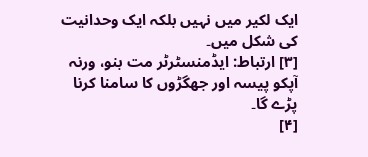ایک لکیر میں نہیں بلکہ ایک وحدانیت کی شکل میں۔
[۳] ارتباط: ایڈمنسٹرٹر مت بنو، ورنہ آپکو پیسہ اور جھگڑوں کا سامنا کرنا پڑے گا۔
[۴]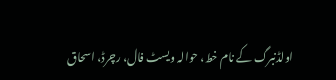اولڈنبرگ کے نام خط، حوالہ ویسٹ فال، رچرڈ، اسحاق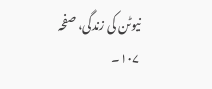نیوٹن کی زندگی، صفحہ ۱۰۷۔